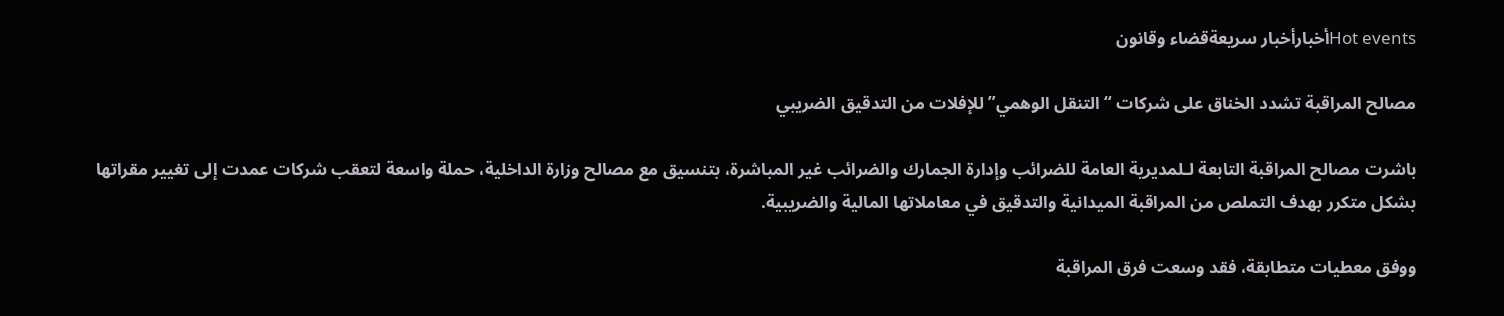Hot eventsأخبارأخبار سريعةقضاء وقانون

مصالح المراقبة تشدد الخناق على شركات “التنقل الوهمي” للإفلات من التدقيق الضريبي

باشرت مصالح المراقبة التابعة لـلمديرية العامة للضرائب وإدارة الجمارك والضرائب غير المباشرة، بتنسيق مع مصالح وزارة الداخلية، حملة واسعة لتعقب شركات عمدت إلى تغيير مقراتها بشكل متكرر بهدف التملص من المراقبة الميدانية والتدقيق في معاملاتها المالية والضريبية.

ووفق معطيات متطابقة، فقد وسعت فرق المراقبة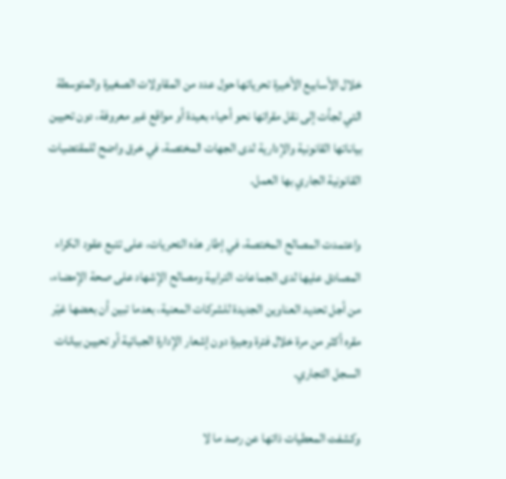خلال الأسابيع الأخيرة تحرياتها حول عدد من المقاولات الصغيرة والمتوسطة التي لجأت إلى نقل مقراتها نحو أحياء بعيدة أو مواقع غير معروفة، دون تحيين بياناتها القانونية والإدارية لدى الجهات المختصة، في خرق واضح للمقتضيات القانونية الجاري بها العمل.

واعتمدت المصالح المختصة، في إطار هذه التحريات، على تتبع عقود الكراء المصادق عليها لدى الجماعات الترابية ومصالح الإشهاد على صحة الإمضاء، من أجل تحديد العناوين الجديدة للشركات المعنية، بعدما تبين أن بعضها غيّر مقره أكثر من مرة خلال فترة وجيزة دون إشعار الإدارة الجبائية أو تحيين بيانات السجل التجاري.

وكشفت المعطيات ذاتها عن رصد ما لا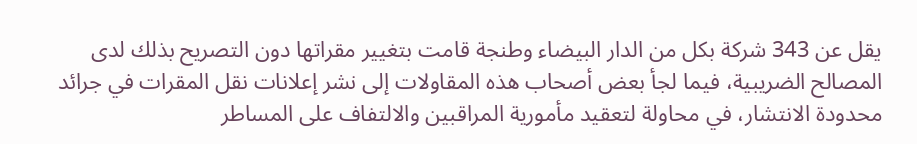يقل عن 343 شركة بكل من الدار البيضاء وطنجة قامت بتغيير مقراتها دون التصريح بذلك لدى المصالح الضريبية، فيما لجأ بعض أصحاب هذه المقاولات إلى نشر إعلانات نقل المقرات في جرائد محدودة الانتشار، في محاولة لتعقيد مأمورية المراقبين والالتفاف على المساطر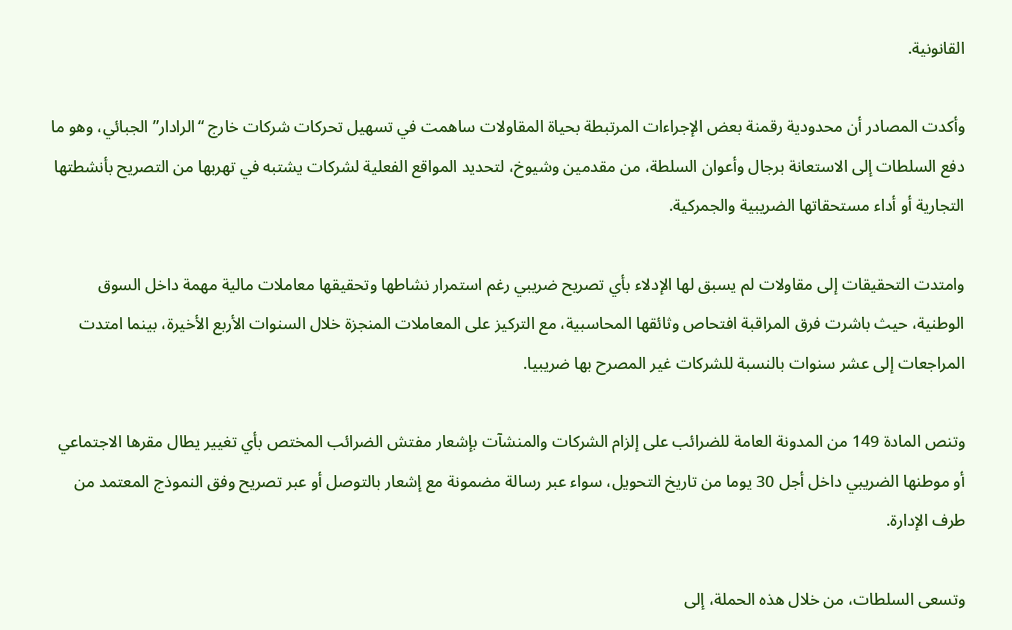القانونية.

وأكدت المصادر أن محدودية رقمنة بعض الإجراءات المرتبطة بحياة المقاولات ساهمت في تسهيل تحركات شركات خارج “الرادار” الجبائي، وهو ما دفع السلطات إلى الاستعانة برجال وأعوان السلطة، من مقدمين وشيوخ، لتحديد المواقع الفعلية لشركات يشتبه في تهربها من التصريح بأنشطتها التجارية أو أداء مستحقاتها الضريبية والجمركية.

وامتدت التحقيقات إلى مقاولات لم يسبق لها الإدلاء بأي تصريح ضريبي رغم استمرار نشاطها وتحقيقها معاملات مالية مهمة داخل السوق الوطنية، حيث باشرت فرق المراقبة افتحاص وثائقها المحاسبية، مع التركيز على المعاملات المنجزة خلال السنوات الأربع الأخيرة، بينما امتدت المراجعات إلى عشر سنوات بالنسبة للشركات غير المصرح بها ضريبيا.

وتنص المادة 149 من المدونة العامة للضرائب على إلزام الشركات والمنشآت بإشعار مفتش الضرائب المختص بأي تغيير يطال مقرها الاجتماعي أو موطنها الضريبي داخل أجل 30 يوما من تاريخ التحويل، سواء عبر رسالة مضمونة مع إشعار بالتوصل أو عبر تصريح وفق النموذج المعتمد من طرف الإدارة.

وتسعى السلطات، من خلال هذه الحملة، إلى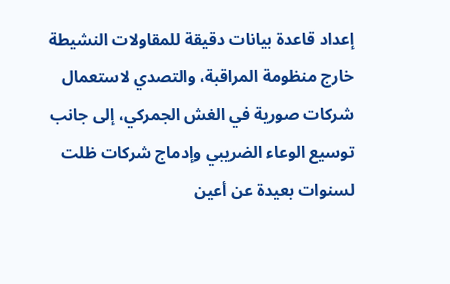إعداد قاعدة بيانات دقيقة للمقاولات النشيطة خارج منظومة المراقبة، والتصدي لاستعمال شركات صورية في الغش الجمركي، إلى جانب توسيع الوعاء الضريبي وإدماج شركات ظلت لسنوات بعيدة عن أعين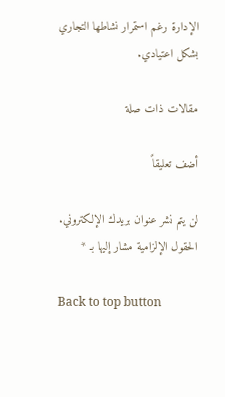الإدارة رغم استمرار نشاطها التجاري بشكل اعتيادي.

مقالات ذات صلة

أضف تعليقاً

لن يتم نشر عنوان بريدك الإلكتروني. الحقول الإلزامية مشار إليها بـ *

Back to top button